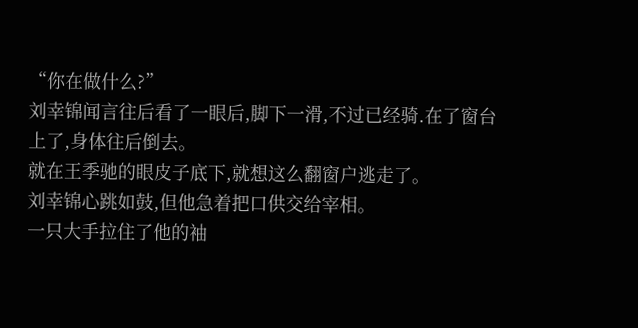“你在做什么?”
刘幸锦闻言往后看了一眼后,脚下一滑,不过已经骑.在了窗台上了,身体往后倒去。
就在王季驰的眼皮子底下,就想这么翻窗户逃走了。
刘幸锦心跳如鼓,但他急着把口供交给宰相。
一只大手拉住了他的袖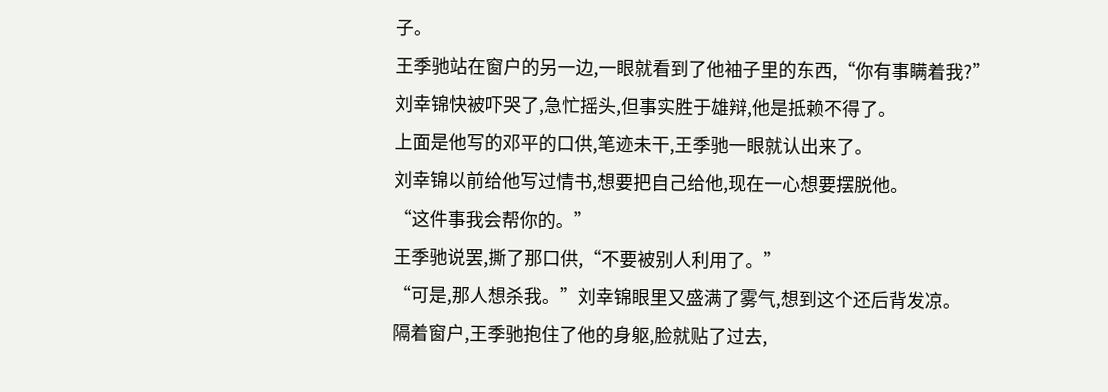子。
王季驰站在窗户的另一边,一眼就看到了他袖子里的东西,“你有事瞒着我?”
刘幸锦快被吓哭了,急忙摇头,但事实胜于雄辩,他是抵赖不得了。
上面是他写的邓平的口供,笔迹未干,王季驰一眼就认出来了。
刘幸锦以前给他写过情书,想要把自己给他,现在一心想要摆脱他。
“这件事我会帮你的。”
王季驰说罢,撕了那口供,“不要被别人利用了。”
“可是,那人想杀我。”刘幸锦眼里又盛满了雾气,想到这个还后背发凉。
隔着窗户,王季驰抱住了他的身躯,脸就贴了过去,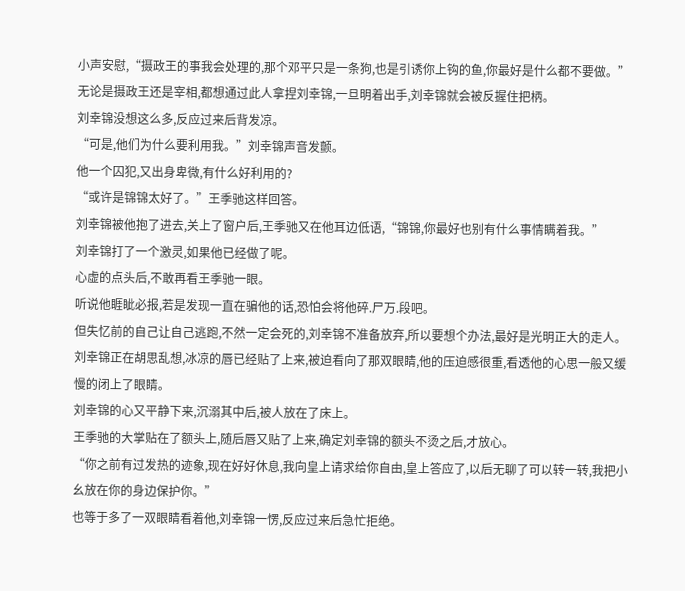小声安慰,“摄政王的事我会处理的,那个邓平只是一条狗,也是引诱你上钩的鱼,你最好是什么都不要做。”
无论是摄政王还是宰相,都想通过此人拿捏刘幸锦,一旦明着出手,刘幸锦就会被反握住把柄。
刘幸锦没想这么多,反应过来后背发凉。
“可是,他们为什么要利用我。”刘幸锦声音发颤。
他一个囚犯,又出身卑微,有什么好利用的?
“或许是锦锦太好了。”王季驰这样回答。
刘幸锦被他抱了进去,关上了窗户后,王季驰又在他耳边低语,“锦锦,你最好也别有什么事情瞒着我。”
刘幸锦打了一个激灵,如果他已经做了呢。
心虚的点头后,不敢再看王季驰一眼。
听说他睚眦必报,若是发现一直在骗他的话,恐怕会将他碎.尸万.段吧。
但失忆前的自己让自己逃跑,不然一定会死的,刘幸锦不准备放弃,所以要想个办法,最好是光明正大的走人。
刘幸锦正在胡思乱想,冰凉的唇已经贴了上来,被迫看向了那双眼睛,他的压迫感很重,看透他的心思一般又缓慢的闭上了眼睛。
刘幸锦的心又平静下来,沉溺其中后,被人放在了床上。
王季驰的大掌贴在了额头上,随后唇又贴了上来,确定刘幸锦的额头不烫之后,才放心。
“你之前有过发热的迹象,现在好好休息,我向皇上请求给你自由,皇上答应了,以后无聊了可以转一转,我把小幺放在你的身边保护你。”
也等于多了一双眼睛看着他,刘幸锦一愣,反应过来后急忙拒绝。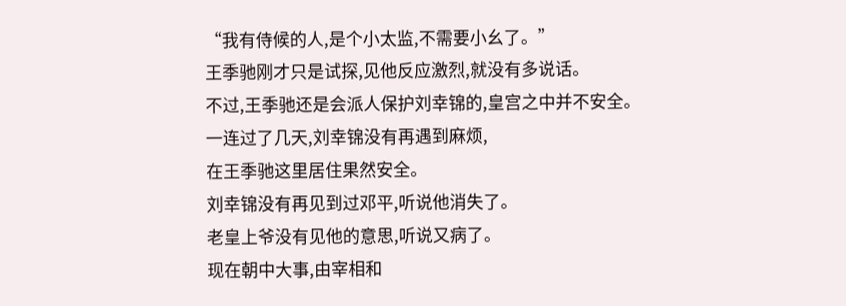“我有侍候的人,是个小太监,不需要小幺了。”
王季驰刚才只是试探,见他反应激烈,就没有多说话。
不过,王季驰还是会派人保护刘幸锦的,皇宫之中并不安全。
一连过了几天,刘幸锦没有再遇到麻烦,
在王季驰这里居住果然安全。
刘幸锦没有再见到过邓平,听说他消失了。
老皇上爷没有见他的意思,听说又病了。
现在朝中大事,由宰相和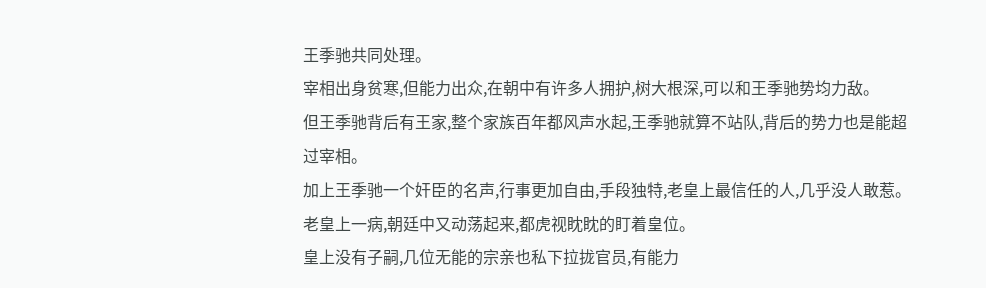王季驰共同处理。
宰相出身贫寒,但能力出众,在朝中有许多人拥护,树大根深,可以和王季驰势均力敌。
但王季驰背后有王家,整个家族百年都风声水起,王季驰就算不站队,背后的势力也是能超过宰相。
加上王季驰一个奸臣的名声,行事更加自由,手段独特,老皇上最信任的人,几乎没人敢惹。
老皇上一病,朝廷中又动荡起来,都虎视眈眈的盯着皇位。
皇上没有子嗣,几位无能的宗亲也私下拉拢官员,有能力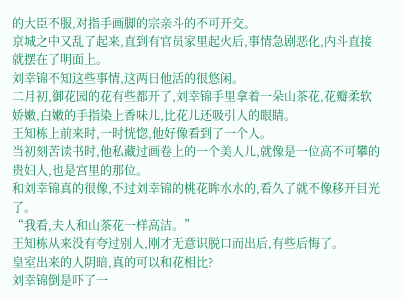的大臣不服,对指手画脚的宗亲斗的不可开交。
京城之中又乱了起来,直到有官员家里起火后,事情急剧恶化,内斗直接就摆在了明面上。
刘幸锦不知这些事情,这两日他活的很悠闲。
二月初,御花园的花有些都开了,刘幸锦手里拿着一朵山茶花,花瓣柔软娇嫩,白嫩的手指染上香味儿,比花儿还吸引人的眼睛。
王知栋上前来时,一时恍惚,他好像看到了一个人。
当初刻苦读书时,他私藏过画卷上的一个美人儿,就像是一位高不可攀的贵妇人,也是宫里的那位。
和刘幸锦真的很像,不过刘幸锦的桃花眸水水的,看久了就不像移开目光了。
“我看,夫人和山茶花一样高洁。”
王知栋从来没有夸过别人,刚才无意识脱口而出后,有些后悔了。
皇室出来的人阴暗,真的可以和花相比?
刘幸锦倒是吓了一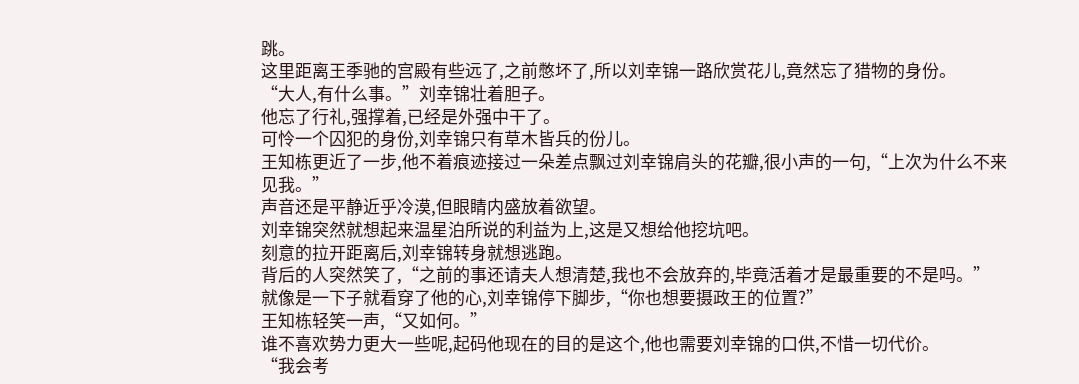跳。
这里距离王季驰的宫殿有些远了,之前憋坏了,所以刘幸锦一路欣赏花儿,竟然忘了猎物的身份。
“大人,有什么事。”刘幸锦壮着胆子。
他忘了行礼,强撑着,已经是外强中干了。
可怜一个囚犯的身份,刘幸锦只有草木皆兵的份儿。
王知栋更近了一步,他不着痕迹接过一朵差点飘过刘幸锦肩头的花瓣,很小声的一句,“上次为什么不来见我。”
声音还是平静近乎冷漠,但眼睛内盛放着欲望。
刘幸锦突然就想起来温星泊所说的利益为上,这是又想给他挖坑吧。
刻意的拉开距离后,刘幸锦转身就想逃跑。
背后的人突然笑了,“之前的事还请夫人想清楚,我也不会放弃的,毕竟活着才是最重要的不是吗。”
就像是一下子就看穿了他的心,刘幸锦停下脚步,“你也想要摄政王的位置?”
王知栋轻笑一声,“又如何。”
谁不喜欢势力更大一些呢,起码他现在的目的是这个,他也需要刘幸锦的口供,不惜一切代价。
“我会考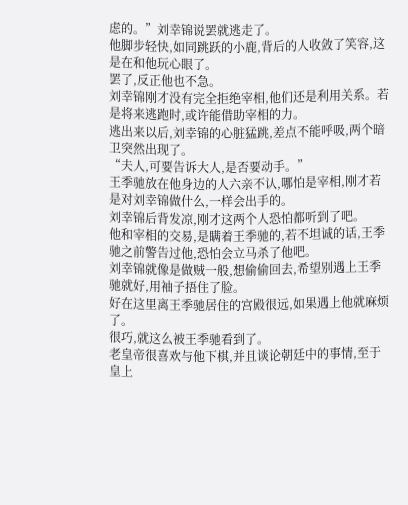虑的。”刘幸锦说罢就逃走了。
他脚步轻快,如同跳跃的小鹿,背后的人收敛了笑容,这是在和他玩心眼了。
罢了,反正他也不急。
刘幸锦刚才没有完全拒绝宰相,他们还是利用关系。若是将来逃跑时,或许能借助宰相的力。
逃出来以后,刘幸锦的心脏猛跳,差点不能呼吸,两个暗卫突然出现了。
“夫人,可要告诉大人,是否要动手。”
王季驰放在他身边的人六亲不认,哪怕是宰相,刚才若是对刘幸锦做什么,一样会出手的。
刘幸锦后背发凉,刚才这两个人恐怕都听到了吧。
他和宰相的交易,是瞒着王季驰的,若不坦诚的话,王季驰之前警告过他,恐怕会立马杀了他吧。
刘幸锦就像是做贼一般,想偷偷回去,希望别遇上王季驰就好,用袖子捂住了脸。
好在这里离王季驰居住的宫殿很远,如果遇上他就麻烦了。
很巧,就这么被王季驰看到了。
老皇帝很喜欢与他下棋,并且谈论朝廷中的事情,至于皇上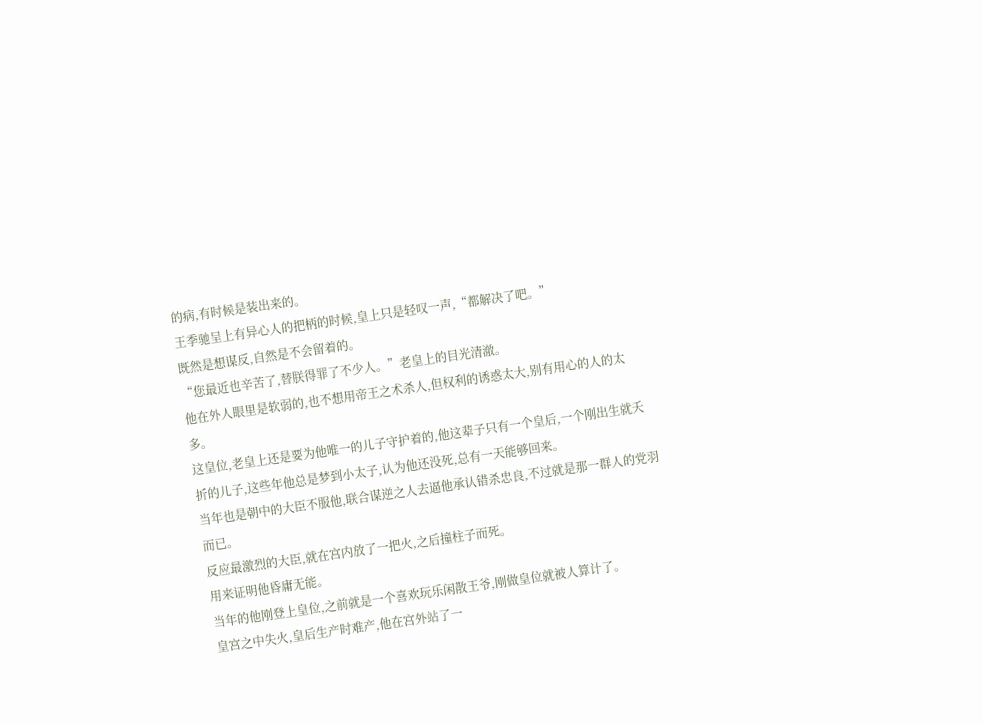的病,有时候是装出来的。
王季驰呈上有异心人的把柄的时候,皇上只是轻叹一声,“都解决了吧。”
既然是想谋反,自然是不会留着的。
“您最近也辛苦了,替朕得罪了不少人。”老皇上的目光清澈。
他在外人眼里是软弱的,也不想用帝王之术杀人,但权利的诱惑太大,别有用心的人的太多。
这皇位,老皇上还是要为他唯一的儿子守护着的,他这辈子只有一个皇后,一个刚出生就夭折的儿子,这些年他总是梦到小太子,认为他还没死,总有一天能够回来。
当年也是朝中的大臣不服他,联合谋逆之人去逼他承认错杀忠良,不过就是那一群人的党羽而已。
反应最激烈的大臣,就在宫内放了一把火,之后撞柱子而死。
用来证明他昏庸无能。
当年的他刚登上皇位,之前就是一个喜欢玩乐闲散王爷,刚做皇位就被人算计了。
皇宫之中失火,皇后生产时难产,他在宫外站了一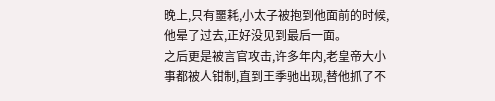晚上,只有噩耗,小太子被抱到他面前的时候,他晕了过去,正好没见到最后一面。
之后更是被言官攻击,许多年内,老皇帝大小事都被人钳制,直到王季驰出现,替他抓了不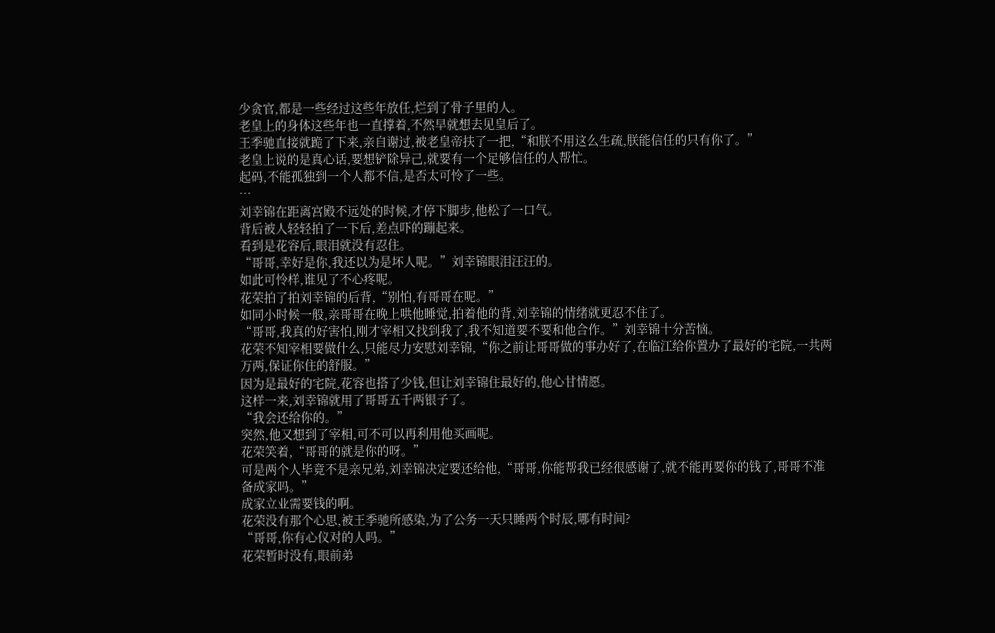少贪官,都是一些经过这些年放任,烂到了骨子里的人。
老皇上的身体这些年也一直撑着,不然早就想去见皇后了。
王季驰直接就跪了下来,亲自谢过,被老皇帝扶了一把,“和朕不用这么生疏,朕能信任的只有你了。”
老皇上说的是真心话,要想铲除异己,就要有一个足够信任的人帮忙。
起码,不能孤独到一个人都不信,是否太可怜了一些。
…
刘幸锦在距离宫殿不远处的时候,才停下脚步,他松了一口气。
背后被人轻轻拍了一下后,差点吓的蹦起来。
看到是花容后,眼泪就没有忍住。
“哥哥,幸好是你,我还以为是坏人呢。”刘幸锦眼泪汪汪的。
如此可怜样,谁见了不心疼呢。
花荣拍了拍刘幸锦的后背,“别怕,有哥哥在呢。”
如同小时候一般,亲哥哥在晚上哄他睡觉,拍着他的背,刘幸锦的情绪就更忍不住了。
“哥哥,我真的好害怕,刚才宰相又找到我了,我不知道要不要和他合作。”刘幸锦十分苦恼。
花荣不知宰相要做什么,只能尽力安慰刘幸锦,“你之前让哥哥做的事办好了,在临江给你置办了最好的宅院,一共两万两,保证你住的舒服。”
因为是最好的宅院,花容也搭了少钱,但让刘幸锦住最好的,他心甘情愿。
这样一来,刘幸锦就用了哥哥五千两银子了。
“我会还给你的。”
突然,他又想到了宰相,可不可以再利用他买画呢。
花荣笑着,“哥哥的就是你的呀。”
可是两个人毕竟不是亲兄弟,刘幸锦决定要还给他,“哥哥,你能帮我已经很感谢了,就不能再要你的钱了,哥哥不准备成家吗。”
成家立业需要钱的啊。
花荣没有那个心思,被王季驰所感染,为了公务一天只睡两个时辰,哪有时间?
“哥哥,你有心仪对的人吗。”
花荣暂时没有,眼前弟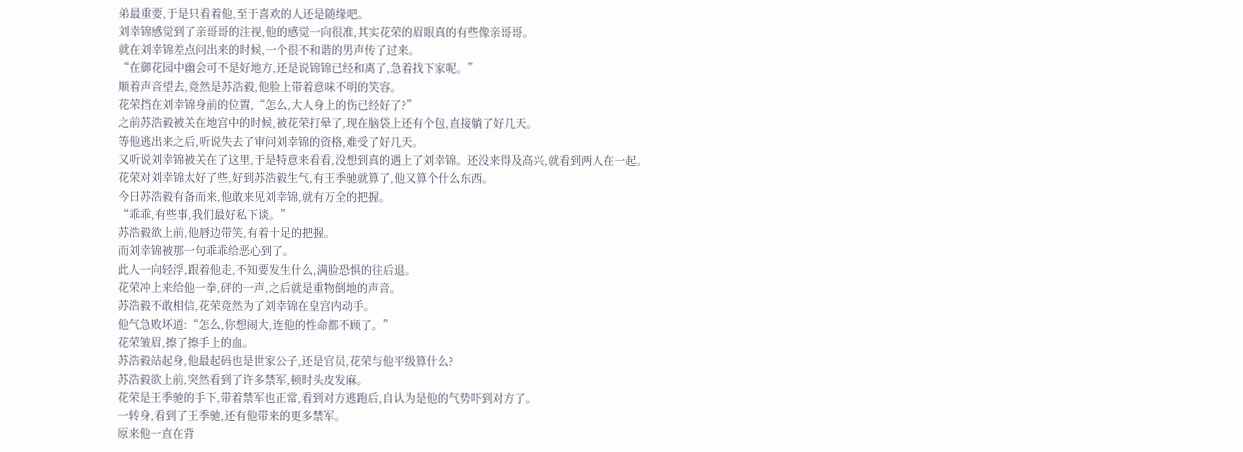弟最重要,于是只看着他,至于喜欢的人还是随缘吧。
刘幸锦感觉到了亲哥哥的注视,他的感觉一向很准,其实花荣的眉眼真的有些像亲哥哥。
就在刘幸锦差点问出来的时候,一个很不和谐的男声传了过来。
“在御花园中幽会可不是好地方,还是说锦锦已经和离了,急着找下家呢。”
顺着声音望去,竟然是苏浩毅,他脸上带着意味不明的笑容。
花荣挡在刘幸锦身前的位置,“怎么,大人身上的伤已经好了?”
之前苏浩毅被关在地宫中的时候,被花荣打晕了,现在脑袋上还有个包,直接躺了好几天。
等他逃出来之后,听说失去了审问刘幸锦的资格,难受了好几天。
又听说刘幸锦被关在了这里,于是特意来看看,没想到真的遇上了刘幸锦。还没来得及高兴,就看到两人在一起。
花荣对刘幸锦太好了些,好到苏浩毅生气,有王季驰就算了,他又算个什么东西。
今日苏浩毅有备而来,他敢来见刘幸锦,就有万全的把握。
“乖乖,有些事,我们最好私下谈。”
苏浩毅欲上前,他唇边带笑,有着十足的把握。
而刘幸锦被那一句乖乖给恶心到了。
此人一向轻浮,跟着他走,不知要发生什么,满脸恐惧的往后退。
花荣冲上来给他一拳,砰的一声,之后就是重物倒地的声音。
苏浩毅不敢相信,花荣竟然为了刘幸锦在皇宫内动手。
他气急败坏道:“怎么,你想闹大,连他的性命都不顾了。”
花荣皱眉,擦了擦手上的血。
苏浩毅站起身,他最起码也是世家公子,还是官员,花荣与他平级算什么?
苏浩毅欲上前,突然看到了许多禁军,顿时头皮发麻。
花荣是王季驰的手下,带着禁军也正常,看到对方逃跑后,自认为是他的气势吓到对方了。
一转身,看到了王季驰,还有他带来的更多禁军。
原来他一直在背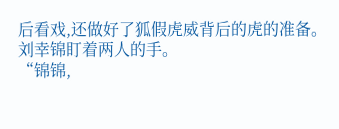后看戏,还做好了狐假虎威背后的虎的准备。
刘幸锦盯着两人的手。
“锦锦,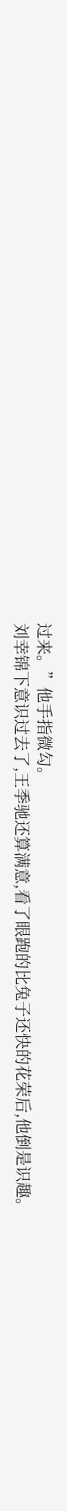过来。”他手指微勾。
刘幸锦下意识过去了,王季驰还算满意,看了眼跑的比兔子还快的花荣后,他倒是识趣。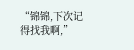“锦锦,下次记得找我啊,”